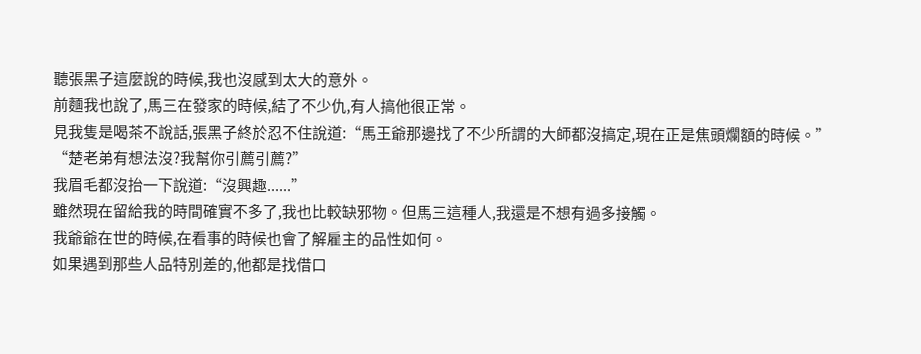聽張黑子這麼說的時候,我也沒感到太大的意外。
前麵我也說了,馬三在發家的時候,結了不少仇,有人搞他很正常。
見我隻是喝茶不說話,張黑子終於忍不住說道:“馬王爺那邊找了不少所謂的大師都沒搞定,現在正是焦頭爛額的時候。”
“楚老弟有想法沒?我幫你引薦引薦?”
我眉毛都沒抬一下說道:“沒興趣......”
雖然現在留給我的時間確實不多了,我也比較缺邪物。但馬三這種人,我還是不想有過多接觸。
我爺爺在世的時候,在看事的時候也會了解雇主的品性如何。
如果遇到那些人品特別差的,他都是找借口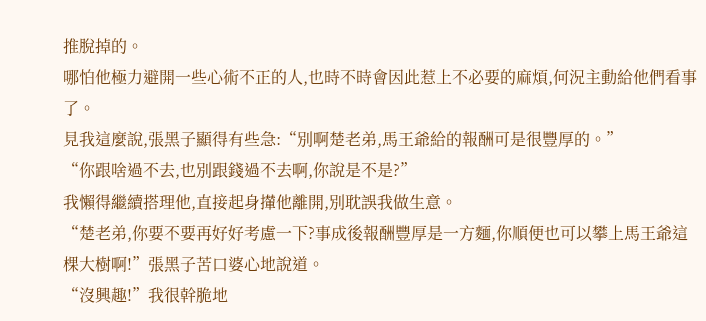推脫掉的。
哪怕他極力避開一些心術不正的人,也時不時會因此惹上不必要的麻煩,何況主動給他們看事了。
見我這麼說,張黑子顯得有些急:“別啊楚老弟,馬王爺給的報酬可是很豐厚的。”
“你跟啥過不去,也別跟錢過不去啊,你說是不是?”
我懶得繼續搭理他,直接起身攆他離開,別耽誤我做生意。
“楚老弟,你要不要再好好考慮一下?事成後報酬豐厚是一方麵,你順便也可以攀上馬王爺這棵大樹啊!”張黑子苦口婆心地說道。
“沒興趣!”我很幹脆地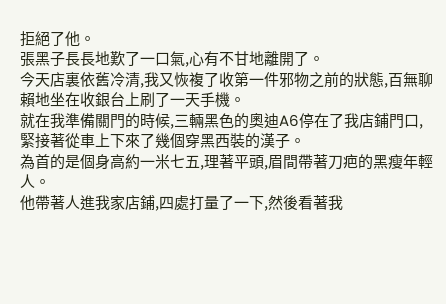拒絕了他。
張黑子長長地歎了一口氣,心有不甘地離開了。
今天店裏依舊冷清,我又恢複了收第一件邪物之前的狀態,百無聊賴地坐在收銀台上刷了一天手機。
就在我準備關門的時候,三輛黑色的奧迪A6停在了我店鋪門口,緊接著從車上下來了幾個穿黑西裝的漢子。
為首的是個身高約一米七五,理著平頭,眉間帶著刀疤的黑瘦年輕人。
他帶著人進我家店鋪,四處打量了一下,然後看著我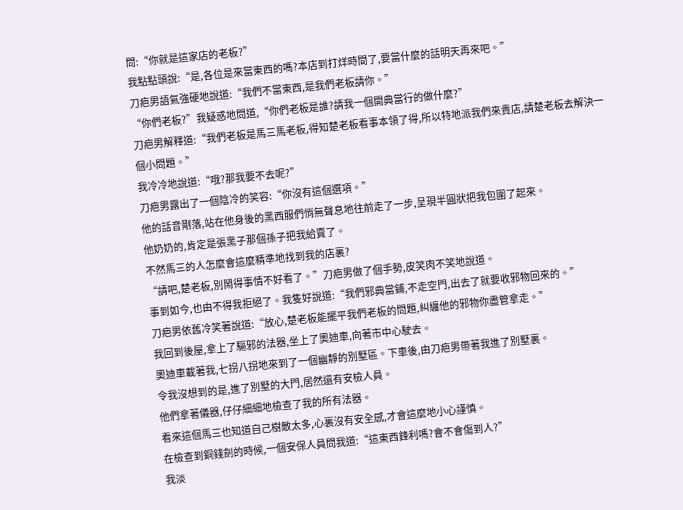問:“你就是這家店的老板?”
我點點頭說:“是,各位是來當東西的嗎?本店到打烊時間了,要當什麼的話明天再來吧。”
刀疤男語氣強硬地說道:“我們不當東西,是我們老板請你。”
“你們老板?”我疑惑地問道,“你們老板是誰?請我一個開典當行的做什麼?”
刀疤男解釋道:“我們老板是馬三馬老板,得知楚老板看事本領了得,所以特地派我們來貴店,請楚老板去解決一個小問題。”
我冷冷地說道:“哦?那我要不去呢?”
刀疤男露出了一個陰冷的笑容:“你沒有這個選項。”
他的話音剛落,站在他身後的黑西服們悄無聲息地往前走了一步,呈現半圓狀把我包圍了起來。
他奶奶的,肯定是張黑子那個孫子把我給賣了。
不然馬三的人怎麼會這麼精準地找到我的店裏?
“請吧,楚老板,別鬧得事情不好看了。”刀疤男做了個手勢,皮笑肉不笑地說道。
事到如今,也由不得我拒絕了。我隻好說道:“我們邪典當鋪,不走空門,出去了就要收邪物回來的。”
刀疤男依舊冷笑著說道:“放心,楚老板能擺平我們老板的問題,糾纏他的邪物你盡管拿走。”
我回到後屋,拿上了驅邪的法器,坐上了奧迪車,向著市中心駛去。
奧迪車載著我,七拐八拐地來到了一個幽靜的別墅區。下車後,由刀疤男帶著我進了別墅裏。
令我沒想到的是,進了別墅的大門,居然還有安檢人員。
他們拿著儀器,仔仔細細地檢查了我的所有法器。
看來這個馬三也知道自己樹敵太多,心裏沒有安全感,才會這麼地小心謹慎。
在檢查到銅錢劍的時候,一個安保人員問我道:“這東西鋒利嗎?會不會傷到人?”
我淡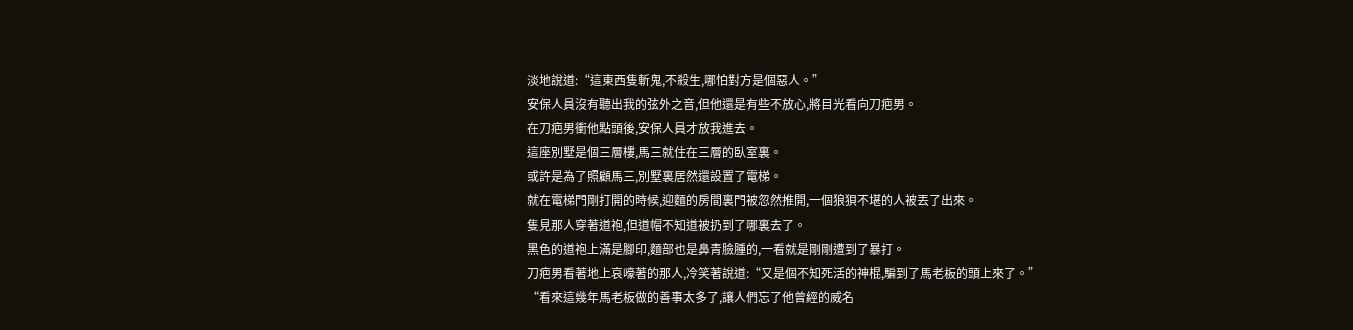淡地說道:“這東西隻斬鬼,不殺生,哪怕對方是個惡人。”
安保人員沒有聽出我的弦外之音,但他還是有些不放心,將目光看向刀疤男。
在刀疤男衝他點頭後,安保人員才放我進去。
這座別墅是個三層樓,馬三就住在三層的臥室裏。
或許是為了照顧馬三,別墅裏居然還設置了電梯。
就在電梯門剛打開的時候,迎麵的房間裏門被忽然推開,一個狼狽不堪的人被丟了出來。
隻見那人穿著道袍,但道帽不知道被扔到了哪裏去了。
黑色的道袍上滿是腳印,麵部也是鼻青臉腫的,一看就是剛剛遭到了暴打。
刀疤男看著地上哀嚎著的那人,冷笑著說道:“又是個不知死活的神棍,騙到了馬老板的頭上來了。”
“看來這幾年馬老板做的善事太多了,讓人們忘了他曾經的威名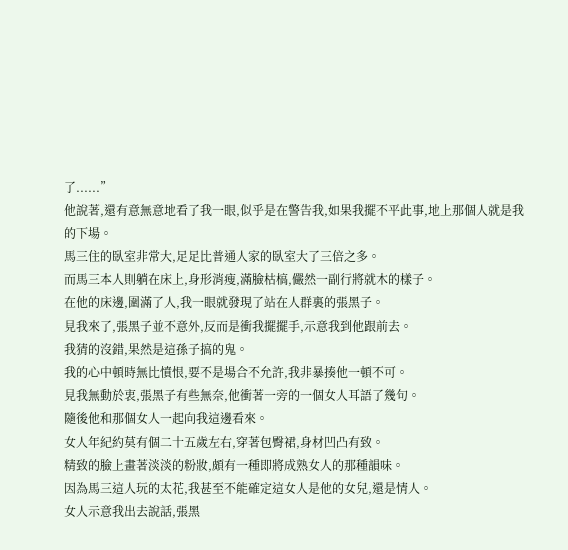了......”
他說著,還有意無意地看了我一眼,似乎是在警告我,如果我擺不平此事,地上那個人就是我的下場。
馬三住的臥室非常大,足足比普通人家的臥室大了三倍之多。
而馬三本人則躺在床上,身形消瘦,滿臉枯槁,儼然一副行將就木的樣子。
在他的床邊,圍滿了人,我一眼就發現了站在人群裏的張黑子。
見我來了,張黑子並不意外,反而是衝我擺擺手,示意我到他跟前去。
我猜的沒錯,果然是這孫子搞的鬼。
我的心中頓時無比憤恨,要不是場合不允許,我非暴揍他一頓不可。
見我無動於衷,張黑子有些無奈,他衝著一旁的一個女人耳語了幾句。
隨後他和那個女人一起向我這邊看來。
女人年紀約莫有個二十五歲左右,穿著包臀裙,身材凹凸有致。
精致的臉上畫著淡淡的粉妝,頗有一種即將成熟女人的那種韻味。
因為馬三這人玩的太花,我甚至不能確定這女人是他的女兒,還是情人。
女人示意我出去說話,張黑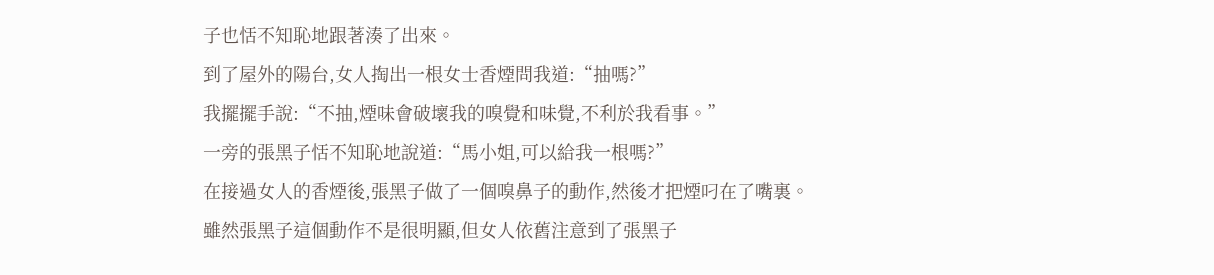子也恬不知恥地跟著湊了出來。
到了屋外的陽台,女人掏出一根女士香煙問我道:“抽嗎?”
我擺擺手說:“不抽,煙味會破壞我的嗅覺和味覺,不利於我看事。”
一旁的張黑子恬不知恥地說道:“馬小姐,可以給我一根嗎?”
在接過女人的香煙後,張黑子做了一個嗅鼻子的動作,然後才把煙叼在了嘴裏。
雖然張黑子這個動作不是很明顯,但女人依舊注意到了張黑子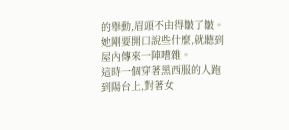的舉動,眉頭不由得皺了皺。
她剛要開口說些什麼,就聽到屋內傳來一陣嘈雜。
這時一個穿著黑西服的人跑到陽台上,對著女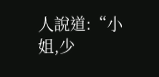人說道:“小姐,少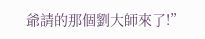爺請的那個劉大師來了!”